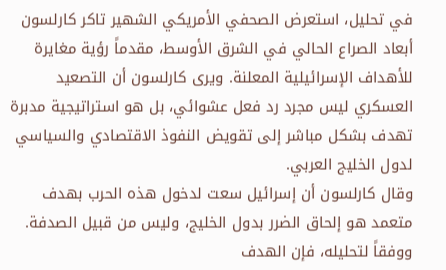في تحليل، استعرض الصحفي الأمريكي الشهير تاكر كارلسون أبعاد الصراع الحالي في الشرق الأوسط، مقدماً رؤية مغايرة للأهداف الإسرائيلية المعلنة. ويرى كارلسون أن التصعيد العسكري ليس مجرد رد فعل عشوائي، بل هو استراتيجية مدبرة تهدف بشكل مباشر إلى تقويض النفوذ الاقتصادي والسياسي لدول الخليج العربي.
وقال كارلسون أن إسرائيل سعت لدخول هذه الحرب بهدف متعمد هو إلحاق الضرر بدول الخليج، وليس من قبيل الصدفة. ووفقاً لتحليله، فإن الهدف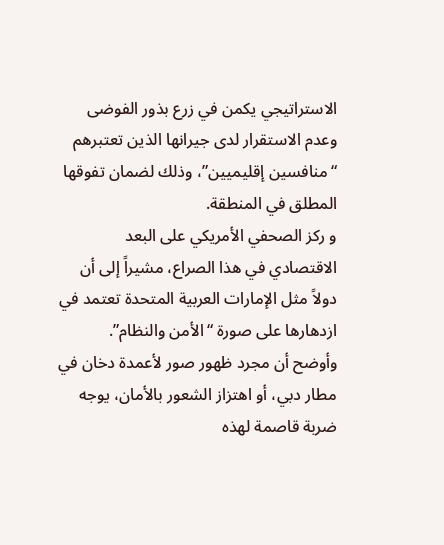الاستراتيجي يكمن في زرع بذور الفوضى وعدم الاستقرار لدى جيرانها الذين تعتبرهم “منافسين إقليميين”، وذلك لضمان تفوقها المطلق في المنطقة.
و ركز الصحفي الأمريكي على البعد الاقتصادي في هذا الصراع، مشيراً إلى أن دولاً مثل الإمارات العربية المتحدة تعتمد في ازدهارها على صورة “الأمن والنظام”.
وأوضح أن مجرد ظهور صور لأعمدة دخان في مطار دبي، أو اهتزاز الشعور بالأمان، يوجه ضربة قاصمة لهذه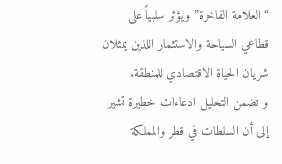“العلامة الفاخرة” ويؤثر سلبياً على قطاعي السياحة والاستثمار اللذين يمثلان شريان الحياة الاقتصادي للمنطقة.
و تضمن التحليل ادعاءات خطيرة تشير إلى أن السلطات في قطر والمملكة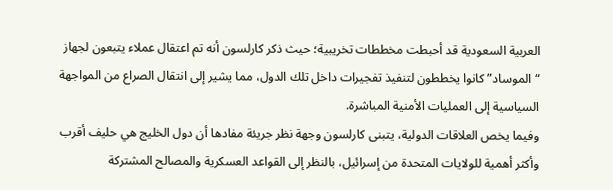العربية السعودية قد أحبطت مخططات تخريبية؛ حيث ذكر كارلسون أنه تم اعتقال عملاء يتبعون لجهاز “الموساد” كانوا يخططون لتنفيذ تفجيرات داخل تلك الدول، مما يشير إلى انتقال الصراع من المواجهة السياسية إلى العمليات الأمنية المباشرة.
وفيما يخص العلاقات الدولية، يتبنى كارلسون وجهة نظر جريئة مفادها أن دول الخليج هي حليف أقرب وأكثر أهمية للولايات المتحدة من إسرائيل، بالنظر إلى القواعد العسكرية والمصالح المشتركة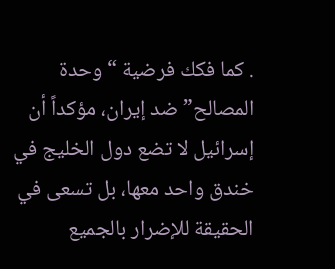. كما فكك فرضية “وحدة المصالح” ضد إيران، مؤكداً أن إسرائيل لا تضع دول الخليج في خندق واحد معها، بل تسعى في الحقيقة للإضرار بالجميع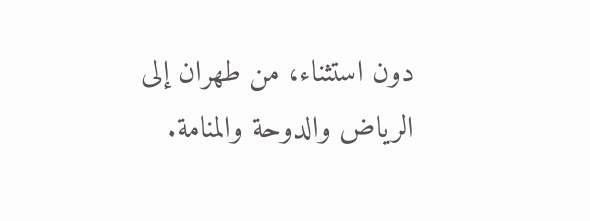دون استثناء، من طهران إلى الرياض والدوحة والمنامة.